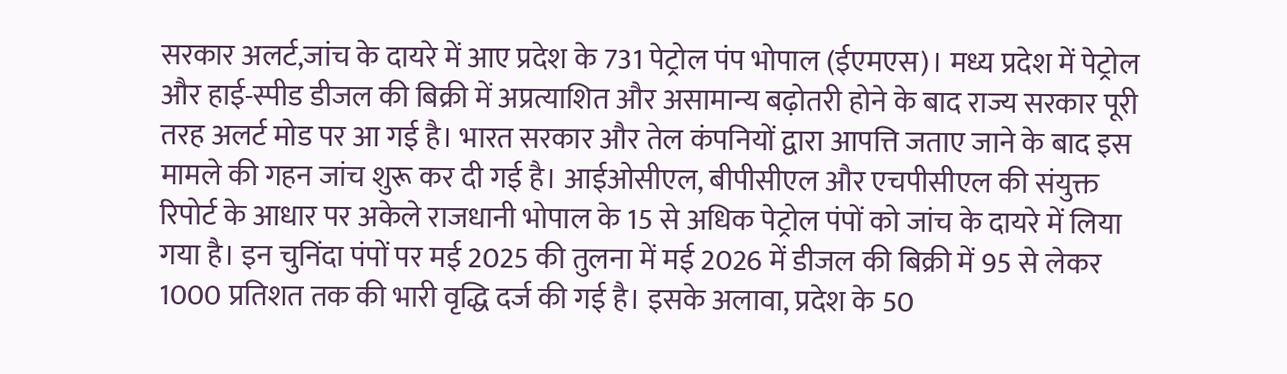सरकार अलर्ट,जांच के दायरे में आए प्रदेश के 731 पेट्रोल पंप भोपाल (ईएमएस)। मध्य प्रदेश में पेट्रोल और हाई-स्पीड डीजल की बिक्री में अप्रत्याशित और असामान्य बढ़ोतरी होने के बाद राज्य सरकार पूरी तरह अलर्ट मोड पर आ गई है। भारत सरकार और तेल कंपनियों द्वारा आपत्ति जताए जाने के बाद इस मामले की गहन जांच शुरू कर दी गई है। आईओसीएल, बीपीसीएल और एचपीसीएल की संयुक्त रिपोर्ट के आधार पर अकेले राजधानी भोपाल के 15 से अधिक पेट्रोल पंपों को जांच के दायरे में लिया गया है। इन चुनिंदा पंपों पर मई 2025 की तुलना में मई 2026 में डीजल की बिक्री में 95 से लेकर 1000 प्रतिशत तक की भारी वृद्धि दर्ज की गई है। इसके अलावा, प्रदेश के 50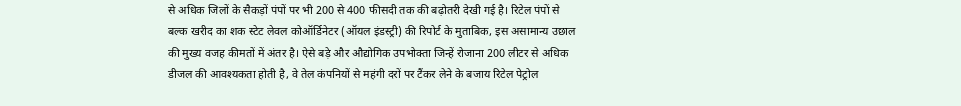से अधिक जिलों के सैकड़ों पंपों पर भी 200 से 400 फीसदी तक की बढ़ोतरी देखी गई है। रिटेल पंपों से बल्क खरीद का शक स्टेट लेवल कोऑर्डिनेटर (ऑयल इंडस्ट्री) की रिपोर्ट के मुताबिक, इस असामान्य उछाल की मुख्य वजह कीमतों में अंतर है। ऐसे बड़े और औद्योगिक उपभोक्ता जिन्हें रोजाना 200 लीटर से अधिक डीजल की आवश्यकता होती है, वे तेल कंपनियों से महंगी दरों पर टैंकर लेने के बजाय रिटेल पेट्रोल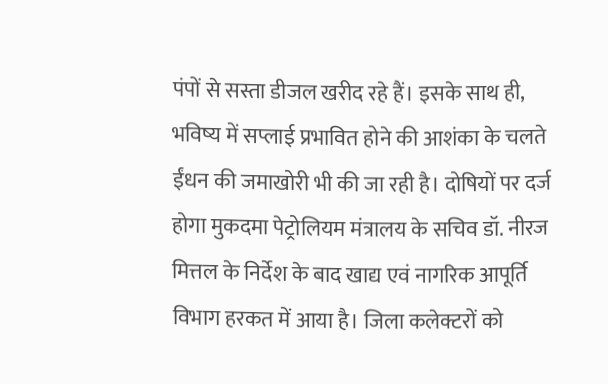पंपों से सस्ता डीजल खरीद रहे हैं। इसके साथ ही, भविष्य में सप्लाई प्रभावित होने की आशंका के चलते ईंधन की जमाखोरी भी की जा रही है। दोषियों पर दर्ज होगा मुकदमा पेट्रोलियम मंत्रालय के सचिव डॉ. नीरज मित्तल के निर्देश के बाद खाद्य एवं नागरिक आपूर्ति विभाग हरकत में आया है। जिला कलेक्टरों को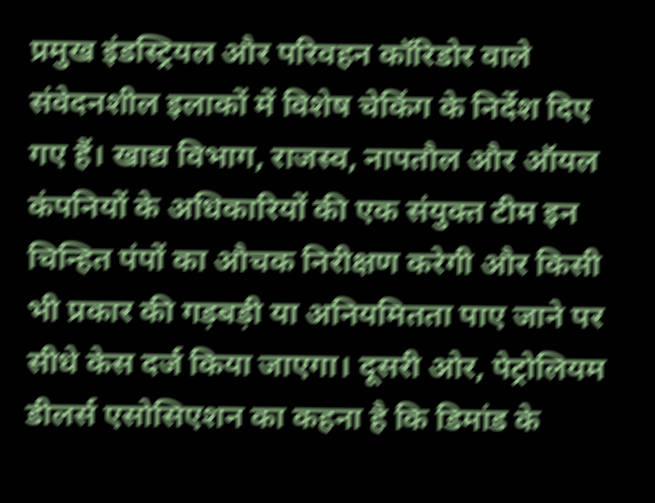प्रमुख इंडस्ट्रियल और परिवहन कॉरिडोर वाले संवेदनशील इलाकों में विशेष चेकिंग के निर्देश दिए गए हैं। खाद्य विभाग, राजस्व, नापतौल और ऑयल कंपनियों के अधिकारियों की एक संयुक्त टीम इन चिन्हित पंपों का औचक निरीक्षण करेगी और किसी भी प्रकार की गड़बड़ी या अनियमितता पाए जाने पर सीधे केस दर्ज किया जाएगा। दूसरी ओर, पेट्रोलियम डीलर्स एसोसिएशन का कहना है कि डिमांड के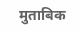मुताबिक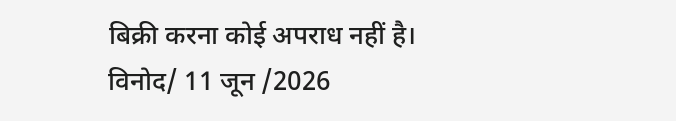बिक्री करना कोई अपराध नहीं है। विनोद/ 11 जून /2026